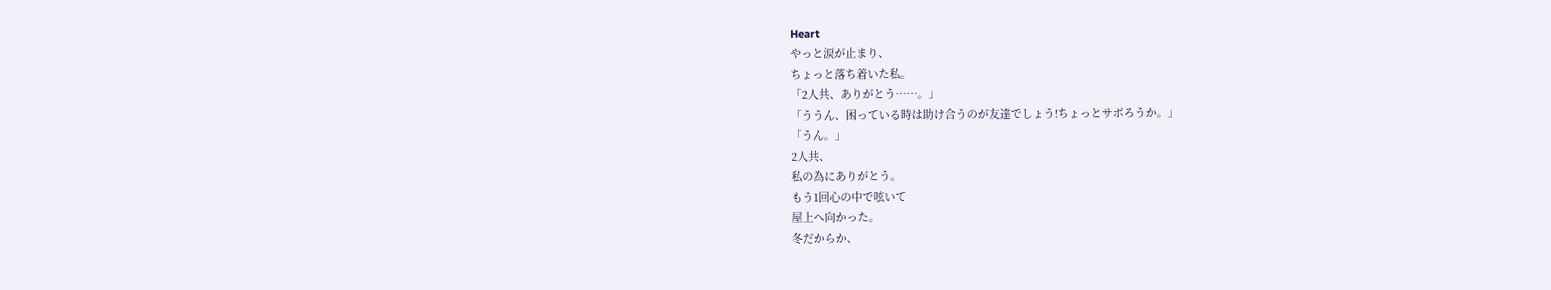Heart
やっと涙が止まり、
ちょっと落ち着いた私。
「2人共、ありがとう……。」
「ううん、困っている時は助け合うのが友達でしょう!ちょっとサボろうか。」
「うん。」
2人共、
私の為にありがとう。
もう1回心の中で呟いて
屋上へ向かった。
冬だからか、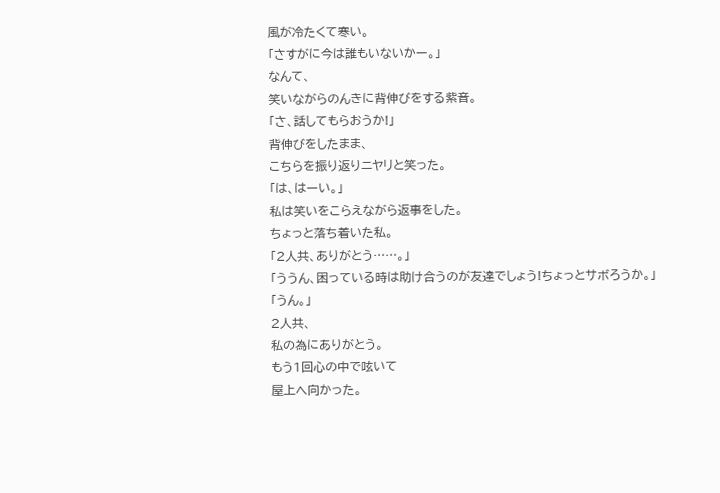風が冷たくて寒い。
「さすがに今は誰もいないかー。」
なんて、
笑いながらのんきに背伸びをする紫音。
「さ、話してもらおうか!」
背伸びをしたまま、
こちらを振り返りニヤリと笑った。
「は、はーい。」
私は笑いをこらえながら返事をした。
ちょっと落ち着いた私。
「2人共、ありがとう……。」
「ううん、困っている時は助け合うのが友達でしょう!ちょっとサボろうか。」
「うん。」
2人共、
私の為にありがとう。
もう1回心の中で呟いて
屋上へ向かった。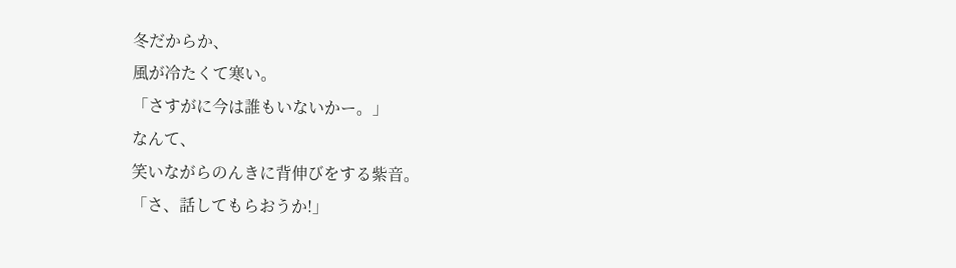冬だからか、
風が冷たくて寒い。
「さすがに今は誰もいないかー。」
なんて、
笑いながらのんきに背伸びをする紫音。
「さ、話してもらおうか!」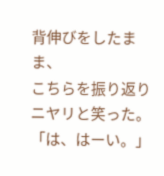背伸びをしたまま、
こちらを振り返りニヤリと笑った。
「は、はーい。」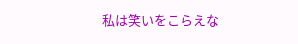私は笑いをこらえな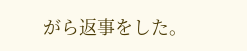がら返事をした。